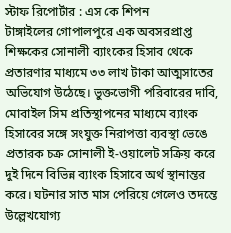স্টাফ রিপোর্টার : এস কে শিপন
টাঙ্গাইলের গোপালপুরে এক অবসরপ্রাপ্ত শিক্ষকের সোনালী ব্যাংকের হিসাব থেকে প্রতারণার মাধ্যমে ৩৩ লাখ টাকা আত্মসাতের অভিযোগ উঠেছে। ভুক্তভোগী পরিবারের দাবি, মোবাইল সিম প্রতিস্থাপনের মাধ্যমে ব্যাংক হিসাবের সঙ্গে সংযুক্ত নিরাপত্তা ব্যবস্থা ভেঙে প্রতারক চক্র সোনালী ই-ওয়ালেট সক্রিয় করে দুই দিনে বিভিন্ন ব্যাংক হিসাবে অর্থ স্থানান্তর করে। ঘটনার সাত মাস পেরিয়ে গেলেও তদন্তে উল্লেখযোগ্য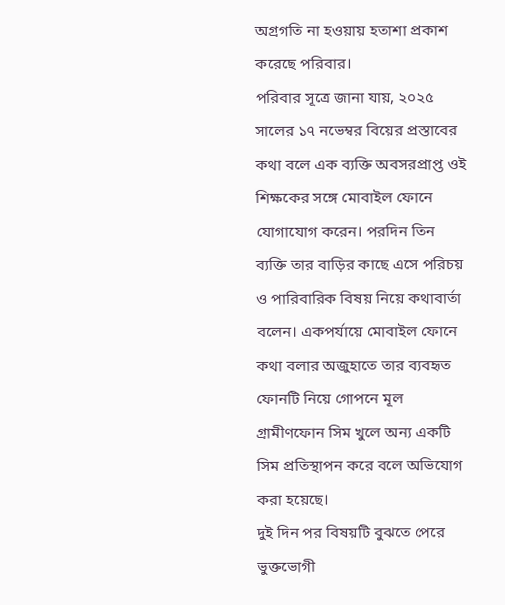অগ্রগতি না হওয়ায় হতাশা প্রকাশ করেছে পরিবার।
পরিবার সূত্রে জানা যায়, ২০২৫ সালের ১৭ নভেম্বর বিয়ের প্রস্তাবের কথা বলে এক ব্যক্তি অবসরপ্রাপ্ত ওই শিক্ষকের সঙ্গে মোবাইল ফোনে যোগাযোগ করেন। পরদিন তিন ব্যক্তি তার বাড়ির কাছে এসে পরিচয় ও পারিবারিক বিষয় নিয়ে কথাবার্তা বলেন। একপর্যায়ে মোবাইল ফোনে কথা বলার অজুহাতে তার ব্যবহৃত ফোনটি নিয়ে গোপনে মূল গ্রামীণফোন সিম খুলে অন্য একটি সিম প্রতিস্থাপন করে বলে অভিযোগ করা হয়েছে।
দুই দিন পর বিষয়টি বুঝতে পেরে ভুক্তভোগী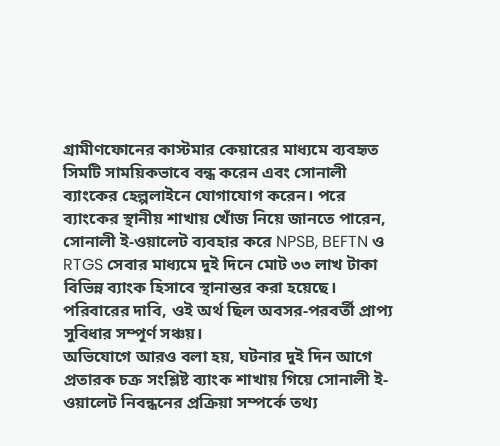গ্রামীণফোনের কাস্টমার কেয়ারের মাধ্যমে ব্যবহৃত সিমটি সাময়িকভাবে বন্ধ করেন এবং সোনালী ব্যাংকের হেল্পলাইনে যোগাযোগ করেন। পরে ব্যাংকের স্থানীয় শাখায় খোঁজ নিয়ে জানতে পারেন, সোনালী ই-ওয়ালেট ব্যবহার করে NPSB, BEFTN ও RTGS সেবার মাধ্যমে দুই দিনে মোট ৩৩ লাখ টাকা বিভিন্ন ব্যাংক হিসাবে স্থানান্তর করা হয়েছে। পরিবারের দাবি, ওই অর্থ ছিল অবসর-পরবর্তী প্রাপ্য সুবিধার সম্পূর্ণ সঞ্চয়।
অভিযোগে আরও বলা হয়, ঘটনার দুই দিন আগে প্রতারক চক্র সংশ্লিষ্ট ব্যাংক শাখায় গিয়ে সোনালী ই-ওয়ালেট নিবন্ধনের প্রক্রিয়া সম্পর্কে তথ্য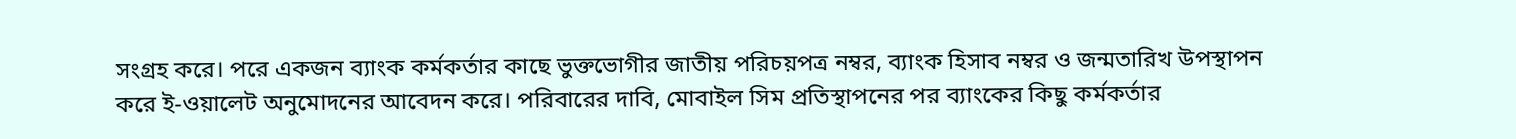সংগ্রহ করে। পরে একজন ব্যাংক কর্মকর্তার কাছে ভুক্তভোগীর জাতীয় পরিচয়পত্র নম্বর, ব্যাংক হিসাব নম্বর ও জন্মতারিখ উপস্থাপন করে ই-ওয়ালেট অনুমোদনের আবেদন করে। পরিবারের দাবি, মোবাইল সিম প্রতিস্থাপনের পর ব্যাংকের কিছু কর্মকর্তার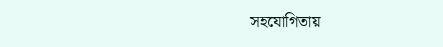সহযোগিতায়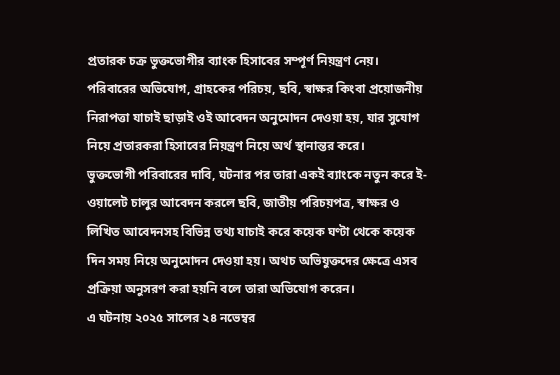প্রতারক চক্র ভুক্তভোগীর ব্যাংক হিসাবের সম্পূর্ণ নিয়ন্ত্রণ নেয়। পরিবারের অভিযোগ, গ্রাহকের পরিচয়, ছবি, স্বাক্ষর কিংবা প্রয়োজনীয় নিরাপত্তা যাচাই ছাড়াই ওই আবেদন অনুমোদন দেওয়া হয়, যার সুযোগ নিয়ে প্রতারকরা হিসাবের নিয়ন্ত্রণ নিয়ে অর্থ স্থানান্তর করে।
ভুক্তভোগী পরিবারের দাবি, ঘটনার পর তারা একই ব্যাংকে নতুন করে ই-ওয়ালেট চালুর আবেদন করলে ছবি, জাতীয় পরিচয়পত্র, স্বাক্ষর ও লিখিত আবেদনসহ বিভিন্ন তথ্য যাচাই করে কয়েক ঘণ্টা থেকে কয়েক দিন সময় নিয়ে অনুমোদন দেওয়া হয়। অথচ অভিযুক্তদের ক্ষেত্রে এসব প্রক্রিয়া অনুসরণ করা হয়নি বলে তারা অভিযোগ করেন।
এ ঘটনায় ২০২৫ সালের ২৪ নভেম্বর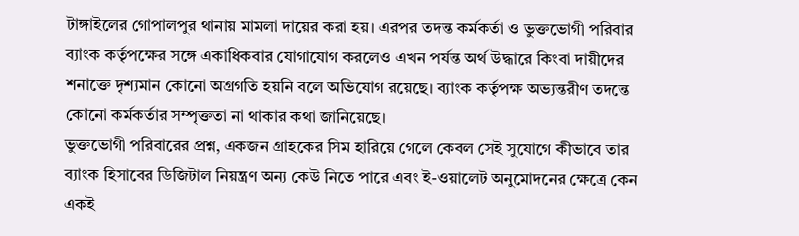টাঙ্গাইলের গোপালপুর থানায় মামলা দায়ের করা হয়। এরপর তদন্ত কর্মকর্তা ও ভুক্তভোগী পরিবার ব্যাংক কর্তৃপক্ষের সঙ্গে একাধিকবার যোগাযোগ করলেও এখন পর্যন্ত অর্থ উদ্ধারে কিংবা দায়ীদের শনাক্তে দৃশ্যমান কোনো অগ্রগতি হয়নি বলে অভিযোগ রয়েছে। ব্যাংক কর্তৃপক্ষ অভ্যন্তরীণ তদন্তে কোনো কর্মকর্তার সম্পৃক্ততা না থাকার কথা জানিয়েছে।
ভুক্তভোগী পরিবারের প্রশ্ন, একজন গ্রাহকের সিম হারিয়ে গেলে কেবল সেই সুযোগে কীভাবে তার ব্যাংক হিসাবের ডিজিটাল নিয়ন্ত্রণ অন্য কেউ নিতে পারে এবং ই-ওয়ালেট অনুমোদনের ক্ষেত্রে কেন একই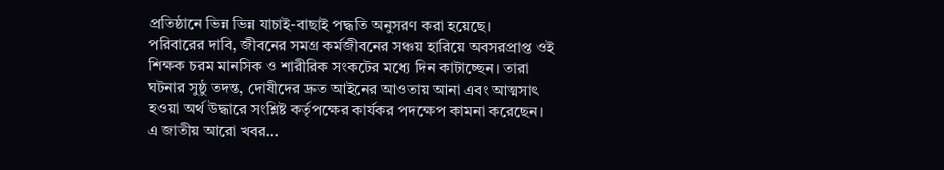প্রতিষ্ঠানে ভিন্ন ভিন্ন যাচাই-বাছাই পদ্ধতি অনুসরণ করা হয়েছে।
পরিবারের দাবি, জীবনের সমগ্র কর্মজীবনের সঞ্চয় হারিয়ে অবসরপ্রাপ্ত ওই শিক্ষক চরম মানসিক ও শারীরিক সংকটের মধ্যে দিন কাটাচ্ছেন। তারা ঘটনার সুষ্ঠু তদন্ত, দোষীদের দ্রুত আইনের আওতায় আনা এবং আত্মসাৎ হওয়া অর্থ উদ্ধারে সংশ্লিষ্ট কর্তৃপক্ষের কার্যকর পদক্ষেপ কামনা করেছেন।
এ জাতীয় আরো খবর...